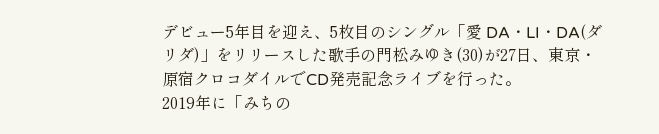デビュー5年目を迎え、5枚目のシングル「愛 DA・LI・DA(ダリダ)」をリリースした歌手の門松みゆき(30)が27日、東京・原宿クロコダイルでCD発売記念ライブを行った。
2019年に「みちの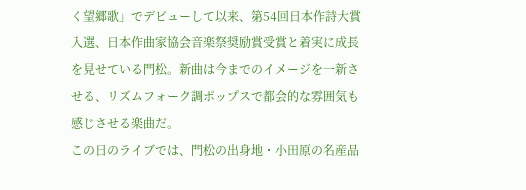く望郷歌」でデビューして以来、第54回日本作詩大賞入選、日本作曲家協会音楽祭奨励賞受賞と着実に成長を見せている門松。新曲は今までのイメージを一新させる、リズムフォーク調ポップスで都会的な雰囲気も感じさせる楽曲だ。
この日のライブでは、門松の出身地・小田原の名産品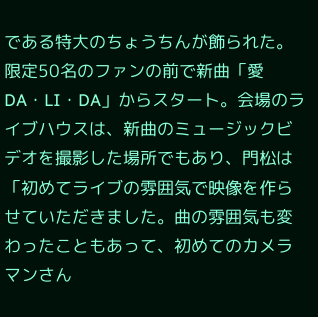である特大のちょうちんが飾られた。限定50名のファンの前で新曲「愛 DA・LI・DA」からスタート。会場のライブハウスは、新曲のミュージックビデオを撮影した場所でもあり、門松は「初めてライブの雰囲気で映像を作らせていただきました。曲の雰囲気も変わったこともあって、初めてのカメラマンさん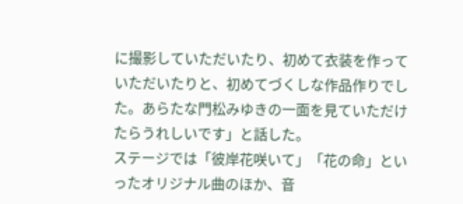に撮影していただいたり、初めて衣装を作っていただいたりと、初めてづくしな作品作りでした。あらたな門松みゆきの一面を見ていただけたらうれしいです」と話した。
ステージでは「彼岸花咲いて」「花の命」といったオリジナル曲のほか、音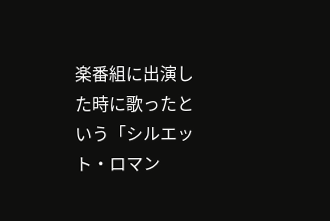楽番組に出演した時に歌ったという「シルエット・ロマン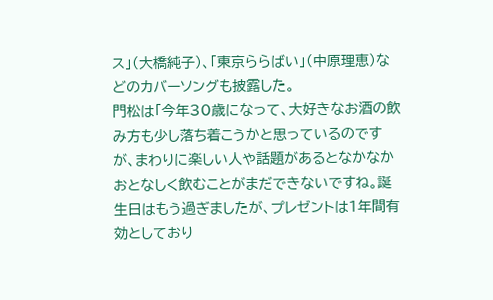ス」(大橋純子)、「東京ららばい」(中原理恵)などのカバーソングも披露した。
門松は「今年30歳になって、大好きなお酒の飲み方も少し落ち着こうかと思っているのですが、まわりに楽しい人や話題があるとなかなかおとなしく飲むことがまだできないですね。誕生日はもう過ぎましたが、プレゼントは1年間有効としており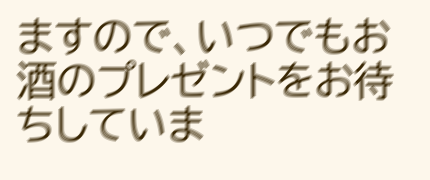ますので、いつでもお酒のプレゼントをお待ちしていま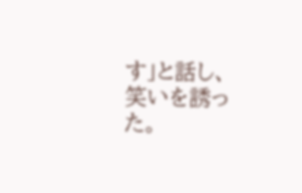す」と話し、笑いを誘った。